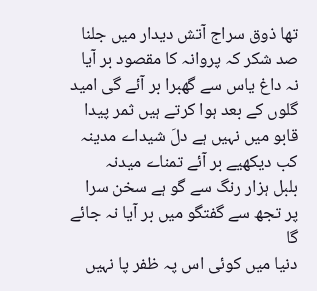تھا ذوق سراج آتش دیدار میں جلنا
صد شکر کہ پروانہ کا مقصود بر آیا
نہ داغ یاس سے گھبرا بر آئے گی امید
گلوں کے بعد ہوا کرتے ہیں ثمر پیدا
قابو میں نہیں ہے دلَ شیداے مدینہ
کب دیکھیے بر آئے تمناے میدنہ
بلبل ہزار رنگ سے گو ہے سخن سرا
پر تجھ سے گفتگو میں بر آیا نہ جائے گا
دنیا میں کوئی اس پہ ظفر پا نہیں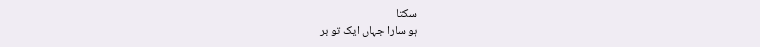سکتا
ہو سارا جہاں ایک تو بر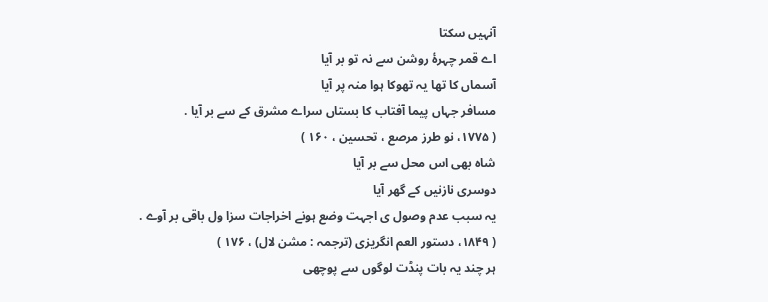آنہیں سکتا
اے قمر چہرۂ روشن سے نہ تو بر آیا
آسماں کا تھا یہ تھوکا ہوا منہ پر آیا
مسافر جہاں پیما آفتاب کا بستاں سراے مشرق کے سے بر آیا .
( ۱۷۷۵، نو طرز مرصع ، تحسین ، ۱۶۰ )
شاہ بھی اس محل سے بر آیا
دوسری نازنیں کے گھر آیا
یہ سبب عدم وصول ی اجہت وضع ہونے اخراجات سزا ول باقی بر آوے .
( ۱۸۴۹، دستور العم انگریزی (ترجمہ : مشن لال) ، ۱۷۶ )
ہر چند یہ بات پنڈت لوگوں سے پوچھی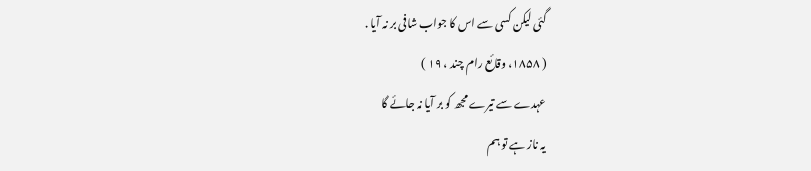گئی لیکن کسی سے اس کا جواب شافی بر نہ آیا .
( ۱۸۵۸، وقائع رام چند ، ۱۹ )
عہدے سے تیرے مجھ کو بر آیا نہ جائے گا
یہ ناز ہے تو ہم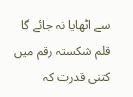سے اٹھایا نہ جائے گا
قلم شکستہ رقم میں کتنی قدرت کہ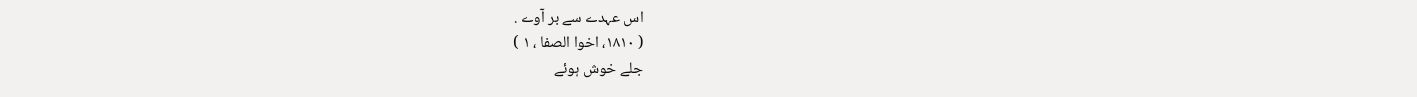اس عہدے سے بر آوے .
( ۱۸۱۰، اخوا الصفا ، ۱ )
جلے خوش ہوئے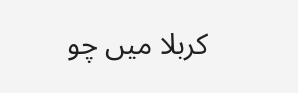کربلا میں چو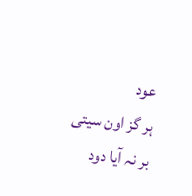عود
ہر گز اون سیتی بر نہ آیا دود